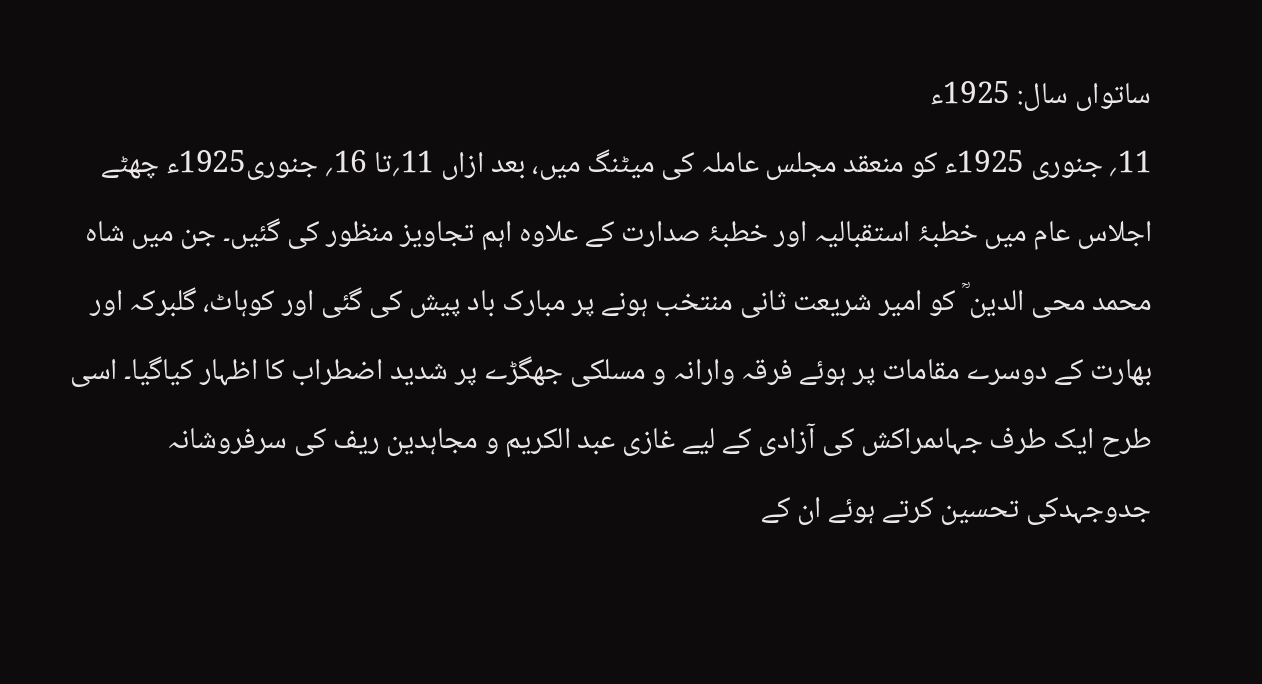ساتواں سال: 1925ء
11؍ جنوری 1925ء کو منعقد مجلس عاملہ کی میٹنگ میں، بعد ازاں 11؍تا 16؍ جنوری1925ء چھٹے اجلاس عام میں خطبۂ استقبالیہ اور خطبۂ صدارت کے علاوہ اہم تجاویز منظور کی گئیں۔ جن میں شاہ محمد محی الدین ؒ کو امیر شریعت ثانی منتخب ہونے پر مبارک باد پیش کی گئی اور کوہاٹ، گلبرکہ اور بھارت کے دوسرے مقامات پر ہوئے فرقہ وارانہ و مسلکی جھگڑے پر شدید اضطراب کا اظہار کیاگیا۔ اسی طرح ایک طرف جہاںمراکش کی آزادی کے لیے غازی عبد الکریم و مجاہدین ریف کی سرفروشانہ جدوجہدکی تحسین کرتے ہوئے ان کے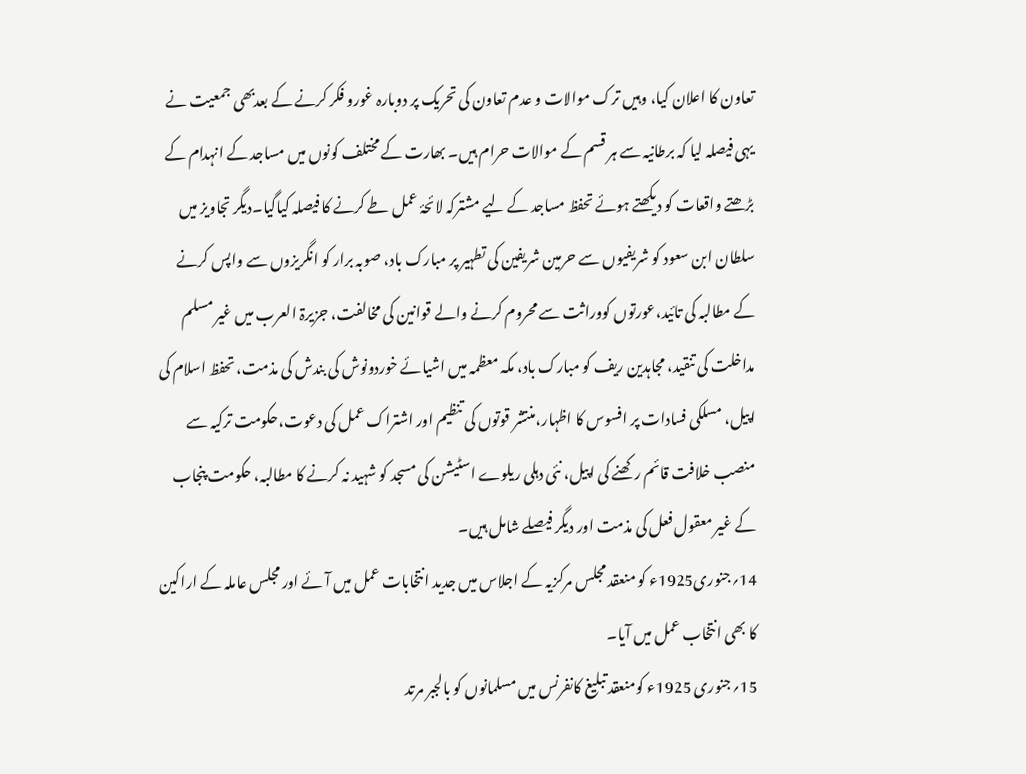تعاون کا اعلان کیا، وہیں ترک موالات و عدم تعاون کی تحریک پر دوبارہ غورو فکر کرنے کے بعدبھی جمعیت نے یہی فیصلہ لیا کہ برطانیہ سے ہر قسم کے موالات حرام ہیں۔ بھارت کے مختلف کونوں میں مساجد کے انہدام کے بڑھتے واقعات کو دیکھتے ہوئے تحفظ مساجد کے لیے مشترکہ لائحۂ عمل طے کرنے کا فیصلہ کیاگیا۔دیگر تجاویز میں سلطان ابن سعود کو شریفیوں سے حرمین شریفین کی تطہیر پر مبارک باد، صوبہ برار کو انگریزوں سے واپس کرنے کے مطالبہ کی تائید،عورتوں کووراثت سے محروم کرنے والے قوانین کی مخالفت، جزیرۃ العرب میں غیر مسلم مداخلت کی تنقید، مجاہدین ریف کو مبارک باد، مکہ معظمہ میں اشیائے خوردونوش کی بندش کی مذمت، تحفظ اسلام کی اپیل، مسلکی فسادات پر افسوس کا اظہار،منتشر قوتوں کی تنظیم اور اشتراک عمل کی دعوت،حکومت ترکیہ سے منصب خلافت قائم رکھنے کی اپیل، نئی دہلی ریلوے اسٹیشن کی مسجد کو شہید نہ کرنے کا مطالبہ، حکومت پنجاب کے غیر معقول فعل کی مذمت اور دیگر فیصلے شامل ہیں۔
14؍جنوری1925ء کو منعقد مجلس مرکزیہ کے اجلاس میں جدید انتخابات عمل میں آئے اور مجلس عاملہ کے اراکین کا بھی انتخاب عمل میں آیا۔
15؍جنوری 1925ء کومنعقد تبلیغ کانفرنس میں مسلمانوں کو بالجبر مرتد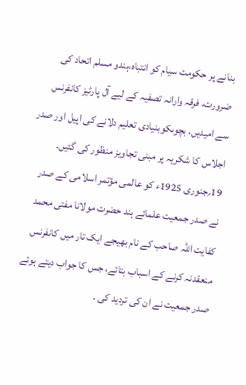بنانے پر حکومت سیام کو انتباہ،ہندو مسلم اتحاد کی ضرورت، فرقہ وارانہ تصفیہ کے لیے آل پارٹیز کانفرنس سے امیدیں، بچوںکوبنیادی تعلیم دلانے کی اپیل اور صدر اجلاس کا شکریہ پر مبنی تجاویز منظور کی گئیں۔
19؍جنوری 1925ء کو عالمی مؤتمر اسلامی کے صدر نے صدر جمعیت علمائے ہند حضرت مولانا مفتی محمد کفایت اللہ صاحب کے نام بھیجے ایک تار میں کانفرنس منعقدنہ کرنے کے اسباب بتائے، جس کا جواب دیتے ہوئے صدر جمعیت نے ان کی تردید کی ۔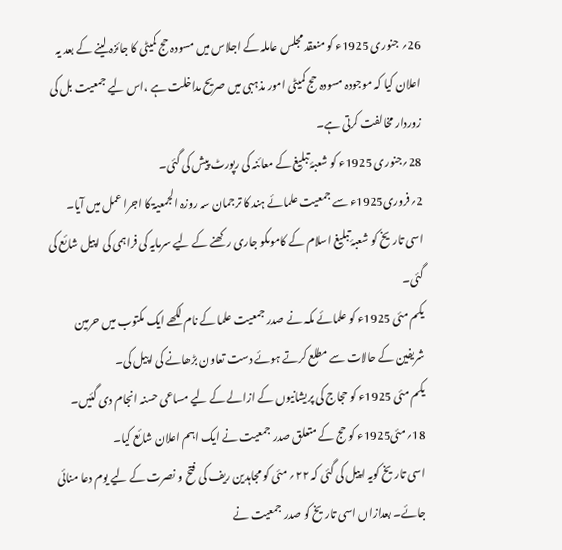26؍ جنوری 1925ء کو منعقد مجلس عاملہ کے اجلاس میں مسودہ حج کمیٹی کا جائزہ لینے کے بعد یہ اعلان کیا کہ موجودہ مسودہ حج کمیٹی امور مذہبی میں صریح مداخلت ہے ،اس لیے جمعیت بل کی زوردار مخالفت کرتی ہے۔
28؍جنوری 1925ء کو شعبۂ تبلیغ کے معائنہ کی رپورٹ پیش کی گئی۔
2؍فروری1925ء سے جمعیت علمائے ہند کا ترجمان سہ روزہ الجمعیۃ کا اجرا عمل میں آیا۔
اسی تاریخ کو شعبۂ تبلیغ اسلام کے کاموںکو جاری رکھنے کے لیے سرمایہ کی فراہمی کی اپیل شائع کی گئی۔
یکم مئی 1925ء کو علمائے مکہ نے صدر جمعیت علما کے نام لکھے ایک مکتوب میں حرمین شریفین کے حالات سے مطلع کرتے ہوئے دست تعاون بڑھانے کی اپیل کی۔
یکم مئی 1925ء کو حجاج کی پریشانیوں کے ازالے کے لیے مساعی حسنہ انجام دی گئیں۔
18؍مئی1925ء کو حج کے متعلق صدر جمعیت نے ایک اہم اعلان شائع کیا۔
اسی تاریخ کویہ اپیل کی گئی کہ ۲۲؍ مئی کو مجاہدین ریف کی فتح و نصرت کے لیے یوم دعا منائی جائے۔ بعدازاں اسی تاریخ کو صدر جمعیت نے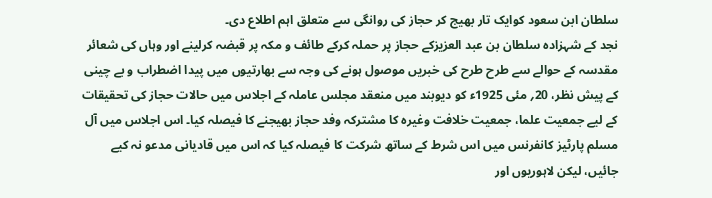سلطان ابن سعود کوایک تار بھیج کر حجاز کی روانگی سے متعلق اہم اطلاع دی۔
نجد کے شہزادہ سلطان بن عبد العزیزکے حجاز پر حملہ کرکے طائف و مکہ پر قبضہ کرلینے اور وہاں کی شعائر مقدسہ کے حوالے سے طرح طرح کی خبریں موصول ہونے کی وجہ سے بھارتیوں میں پیدا اضطراب و بے چینی کے پیش نظر، 20؍ مئی 1925ء کو دیوبند میں منعقد مجلس عاملہ کے اجلاس میں حالات حجاز کی تحقیقات کے لیے جمعیت علما، جمعیت خلافت وغیرہ کا مشترکہ وفد حجاز بھیجنے کا فیصلہ کیا۔ اس اجلاس میں آل مسلم پارٹیز کانفرنس میں اس شرط کے ساتھ شرکت کا فیصلہ کیا کہ اس میں قادیانی مدعو نہ کیے جائیں، لیکن لاہوریوں اور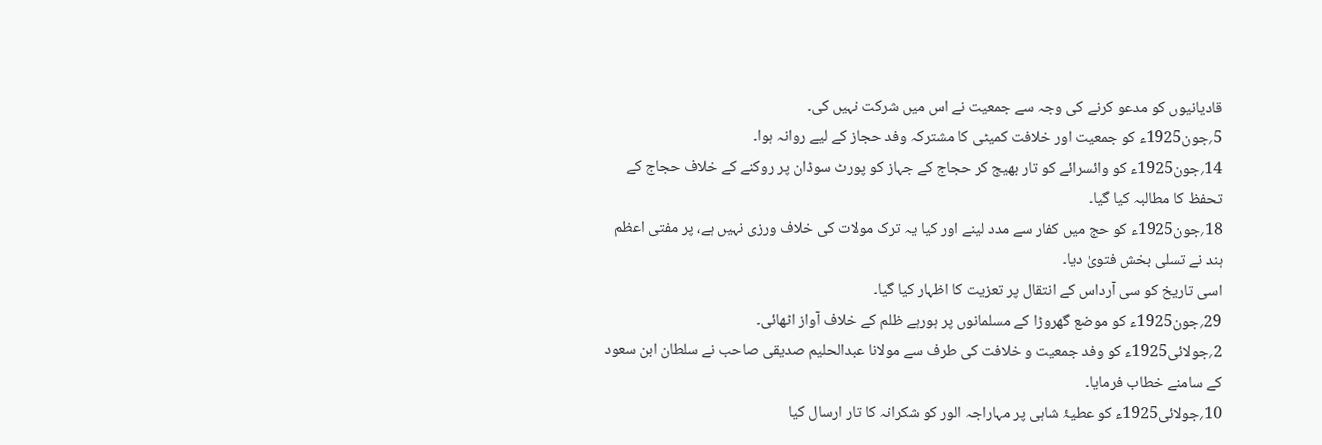قادیانیوں کو مدعو کرنے کی وجہ سے جمعیت نے اس میں شرکت نہیں کی۔
5؍جون1925ء کو جمعیت اور خلافت کمیٹی کا مشترکہ وفد حجاز کے لیے روانہ ہوا۔
14؍جون1925ء کو وائسرائے کو تار بھیج کر حجاج کے جہاز کو پورٹ سوڈان پر روکنے کے خلاف حجاج کے تحفظ کا مطالبہ کیا گیا۔
18؍جون1925ء کو حج میں کفار سے مدد لینے اور کیا یہ ترک مولات کی خلاف ورزی نہیں ہے، پر مفتی اعظم ہند نے تسلی بخش فتویٰ دیا۔
اسی تاریخ کو سی آرداس کے انتقال پر تعزیت کا اظہار کیا گیا۔
29؍جون1925ء کو موضع گھروڑا کے مسلمانوں پر ہورہے ظلم کے خلاف آواز اٹھائی۔
2؍جولائی1925ء کو وفد جمعیت و خلافت کی طرف سے مولانا عبدالحلیم صدیقی صاحب نے سلطان ابن سعود کے سامنے خطاب فرمایا۔
10؍جولائی1925ء کو عطیۂ شاہی پر مہاراجہ الور کو شکرانہ کا تار ارسال کیا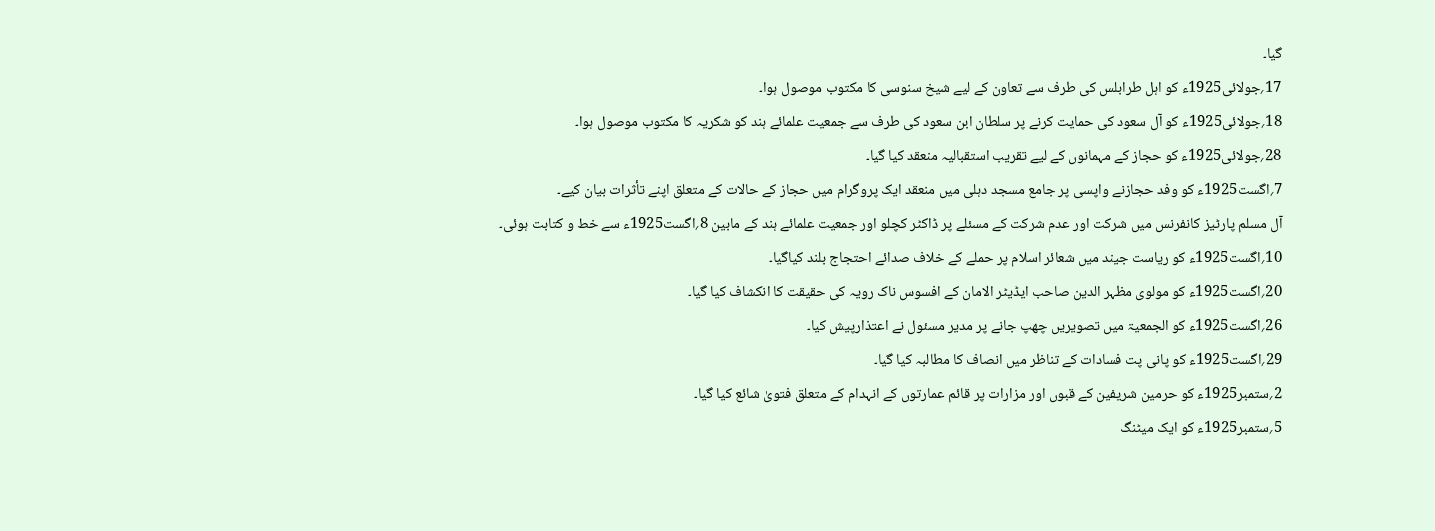گیا۔
17؍جولائی1925ء کو اہل طرابلس کی طرف سے تعاون کے لیے شیخ سنوسی کا مکتوب موصول ہوا۔
18؍جولائی1925ء کو آل سعود کی حمایت کرنے پر سلطان ابن سعود کی طرف سے جمعیت علمائے ہند کو شکریہ کا مکتوب موصول ہوا۔
28؍جولائی1925ء کو حجاز کے مہمانوں کے لیے تقریب استقبالیہ منعقد کیا گیا۔
7؍اگست1925ء کو وفد حجازنے واپسی پر جامع مسجد دہلی میں منعقد ایک پروگرام میں حجاز کے حالات کے متعلق اپنے تأثرات بیان کیے۔
آل مسلم پارٹیز کانفرنس میں شرکت اور عدم شرکت کے مسئلے پر ڈاکٹر کچلو اور جمعیت علمائے ہند کے مابین 8؍اگست1925ء سے خط و کتابت ہوئی۔
10؍اگست1925ء کو ریاست جیند میں شعائر اسلام پر حملے کے خلاف صدائے احتجاج بلند کیاگیا۔
20؍اگست1925ء کو مولوی مظہر الدین صاحب ایڈیٹر الامان کے افسوس ناک رویہ کی حقیقت کا انکشاف کیا گیا۔
26؍اگست1925ء کو الجمعیۃ میں تصویریں چھپ جانے پر مدیر مسئول نے اعتذارپیش کیا۔
29؍اگست1925ء کو پانی پت فسادات کے تناظر میں انصاف کا مطالبہ کیا گیا۔
2؍ستمبر1925ء کو حرمین شریفین کے قبوں اور مزارات پر قائم عمارتوں کے انہدام کے متعلق فتویٰ شائع کیا گیا۔
5؍ستمبر1925ء کو ایک میٹنگ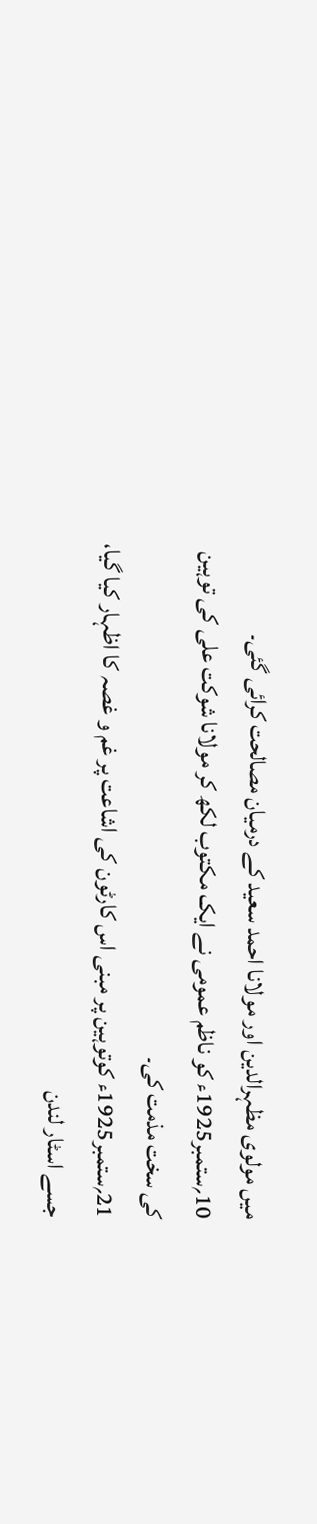میں مولوی مظہرالدین اور مولانا احمد سعید کے درمیان مصالحت کرائی گئی۔
10؍ستمبر1925ء کو ناظم عمومی نے ایک مکتوب لکھ کر مولانا شوکت علی کی توہین کی سخت مذمت کی۔
21؍ستمبر1925ء کوتوہین پر مبنی اس کارٹون کی اشاعت پر غم و غصہ کا اظہار کیا گیا، جسے اسٹار لندن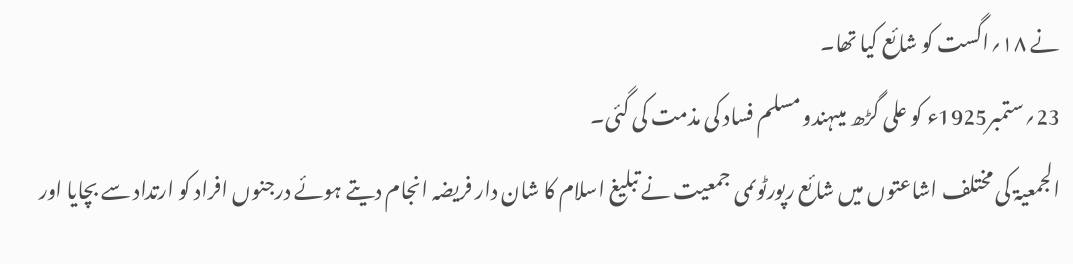نے ۱۸؍اگست کو شائع کیا تھا۔
23؍ستمبر1925ء کو علی گڑھ میںہندو مسلم فساد کی مذمت کی گئی۔
الجمعیۃ کی مختلف اشاعتوں میں شائع رپورٹوںمی جمعیت نے تبلیغ اسلام کا شان دار فریضہ انجام دیتے ہوئے درجنوں افراد کو ارتداد سے بچایا اور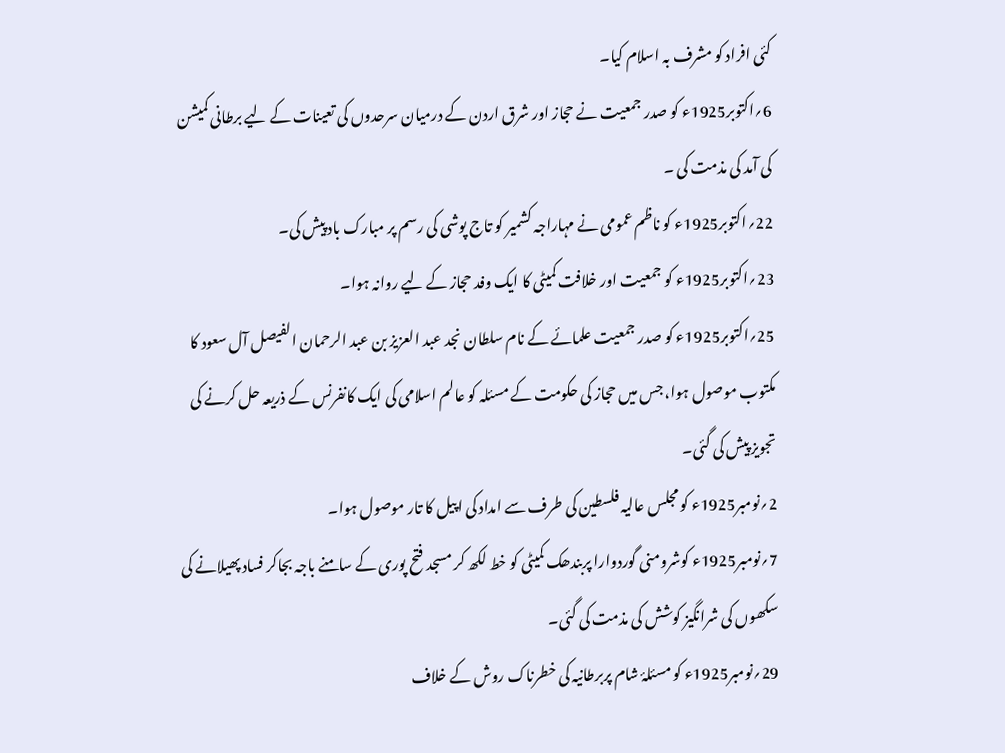کئی افراد کو مشرف بہ اسلام کیا۔
6؍اکتوبر1925ء کو صدر جمعیت نے حجاز اور شرق اردن کے درمیان سرحدوں کی تعینات کے لیے برطانی کمیشن کی آمد کی مذمت کی ۔
22؍اکتوبر1925ء کو ناظم عمومی نے مہاراجہ کشمیر کو تاج پوشی کی رسم پر مبارک باد پیش کی۔
23؍اکتوبر1925ء کو جمعیت اور خلافت کمیٹی کا ایک وفد حجاز کے لیے روانہ ہوا۔
25؍اکتوبر1925ء کو صدر جمعیت علمائے کے نام سلطان نجد عبد العزیز بن عبد الرحمان الفیصل آل سعود کا مکتوب موصول ہوا، جس میں حجاز کی حکومت کے مسئلہ کو عالم اسلامی کی ایک کانفرنس کے ذریعہ حل کرنے کی تجویز پیش کی گئی۔
2؍نومبر1925ء کو مجلس عالیہ فلسطین کی طرف سے امداد کی اپیل کا تار موصول ہوا۔
7؍نومبر1925ء کوشرومنی گوردوارا پربندھک کمیٹی کو خط لکھ کر مسجد فتح پوری کے سامنے باجہ بجاکر فساد پھیلانے کی سکھوں کی شرانگیز کوشش کی مذمت کی گئی۔
29؍نومبر1925ء کو مسئلۂ شام پربرطانیہ کی خطرناک روش کے خلاف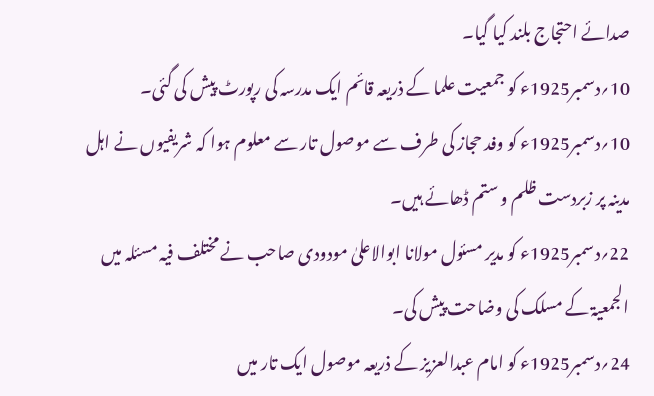صدائے احتجاج بلند کیا گیا۔
10؍دسمبر1925ء کو جمعیت علما کے ذریعہ قائم ایک مدرسہ کی رپورٹ پیش کی گئی۔
10؍دسمبر1925ء کو وفد حجاز کی طرف سے موصول تار سے معلوم ہوا کہ شریفیوں نے اہل مدینہ پر زبردست ظلم و ستم ڈھائے ہیں۔
22؍دسمبر1925ء کو مدیر مسئول مولانا ابوالاعلیٰ مودودی صاحب نے مختلف فیہ مسئلہ میں الجمعیۃ کے مسلک کی وضاحت پیش کی۔
24؍دسمبر1925ء کو امام عبدالعزیز کے ذریعہ موصول ایک تار میں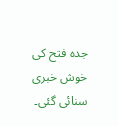جدہ فتح کی خوش خبری سنائی گئی۔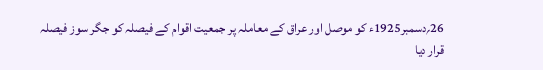26؍دسمبر1925ء کو موصل اور عراق کے معاملہ پر جمعیت اقوام کے فیصلہ کو جگر سوز فیصلہ قرار دیا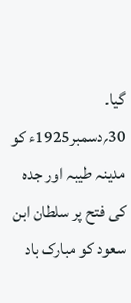گیا۔
30؍دسمبر1925ء کو مدینہ طیبہ اور جدہ کی فتح پر سلطان ابن سعود کو مبارک باد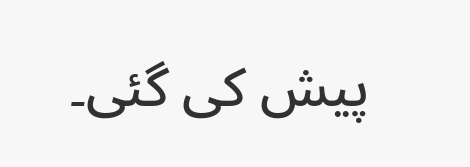پیش کی گئی۔